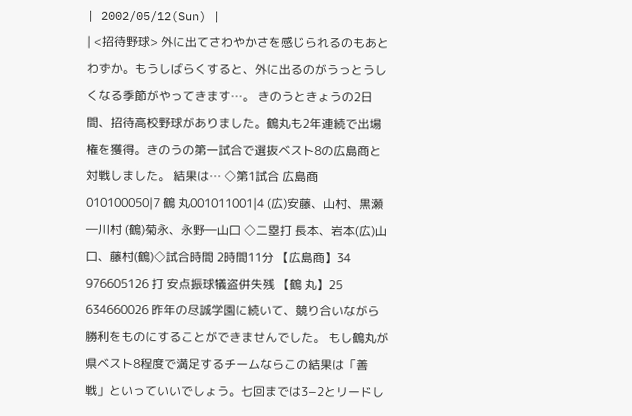| 2002/05/12(Sun) |
| <招待野球> 外に出てさわやかさを感じられるのもあとわずか。もうしばらくすると、外に出るのがうっとうしくなる季節がやってきます…。 きのうときょうの2日間、招待高校野球がありました。鶴丸も2年連続で出場権を獲得。きのうの第一試合で選抜ベスト8の広島商と対戦しました。 結果は… ◇第1試合 広島商010100050|7 鶴 丸001011001|4 (広)安藤、山村、黒瀬―川村 (鶴)菊永、永野―山口 ◇二塁打 長本、岩本(広)山口、藤村(鶴)◇試合時間 2時間11分 【広島商】34 976605126 打 安点振球犠盗併失残 【鶴 丸】25 634660026 昨年の尽誠学園に続いて、競り合いながら勝利をものにすることができませんでした。 もし鶴丸が県ベスト8程度で満足するチームならこの結果は「善戦」といっていいでしょう。七回までは3−2とリードし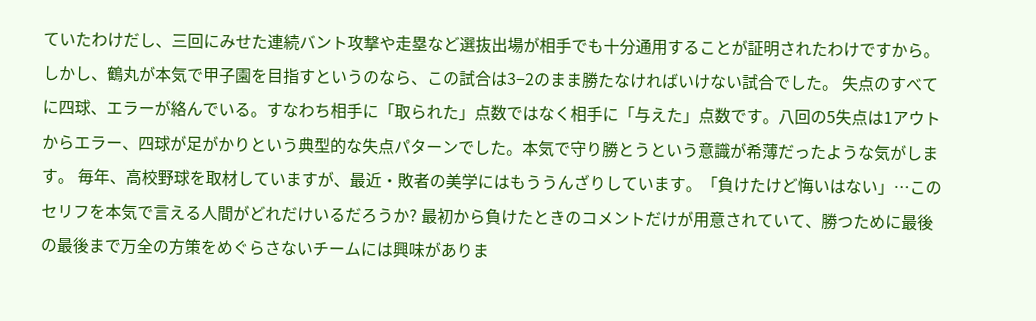ていたわけだし、三回にみせた連続バント攻撃や走塁など選抜出場が相手でも十分通用することが証明されたわけですから。 しかし、鶴丸が本気で甲子園を目指すというのなら、この試合は3−2のまま勝たなければいけない試合でした。 失点のすべてに四球、エラーが絡んでいる。すなわち相手に「取られた」点数ではなく相手に「与えた」点数です。八回の5失点は1アウトからエラー、四球が足がかりという典型的な失点パターンでした。本気で守り勝とうという意識が希薄だったような気がします。 毎年、高校野球を取材していますが、最近・敗者の美学にはもううんざりしています。「負けたけど悔いはない」…このセリフを本気で言える人間がどれだけいるだろうか? 最初から負けたときのコメントだけが用意されていて、勝つために最後の最後まで万全の方策をめぐらさないチームには興味がありま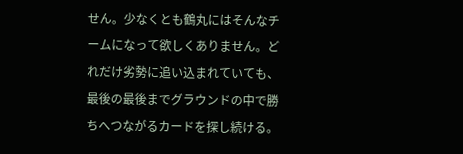せん。少なくとも鶴丸にはそんなチームになって欲しくありません。どれだけ劣勢に追い込まれていても、最後の最後までグラウンドの中で勝ちへつながるカードを探し続ける。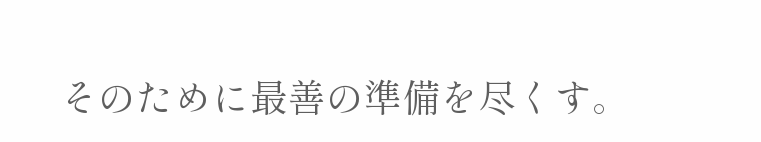そのために最善の準備を尽くす。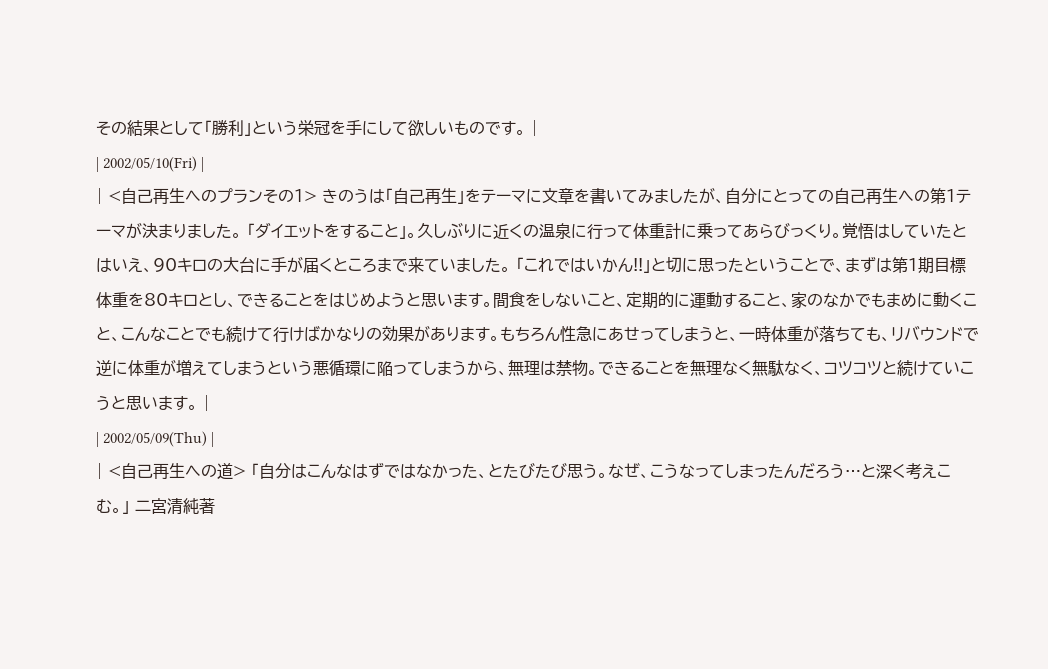その結果として「勝利」という栄冠を手にして欲しいものです。 |
| 2002/05/10(Fri) |
| <自己再生へのプランその1> きのうは「自己再生」をテーマに文章を書いてみましたが、自分にとっての自己再生への第1テーマが決まりました。 「ダイエットをすること」。久しぶりに近くの温泉に行って体重計に乗ってあらびっくり。覚悟はしていたとはいえ、90キロの大台に手が届くところまで来ていました。 「これではいかん!!」と切に思ったということで、まずは第1期目標体重を80キロとし、できることをはじめようと思います。間食をしないこと、定期的に運動すること、家のなかでもまめに動くこと、こんなことでも続けて行けばかなりの効果があります。もちろん性急にあせってしまうと、一時体重が落ちても、リバウンドで逆に体重が増えてしまうという悪循環に陥ってしまうから、無理は禁物。できることを無理なく無駄なく、コツコツと続けていこうと思います。 |
| 2002/05/09(Thu) |
| <自己再生への道> 「自分はこんなはずではなかった、とたびたび思う。なぜ、こうなってしまったんだろう…と深く考えこむ。」 二宮清純著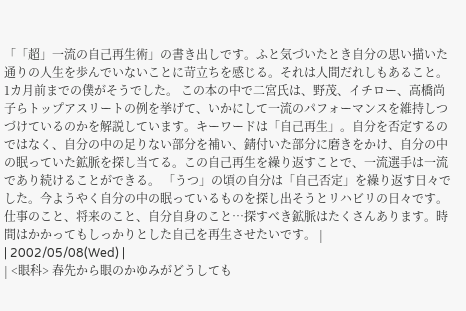「「超」一流の自己再生術」の書き出しです。ふと気づいたとき自分の思い描いた通りの人生を歩んでいないことに苛立ちを感じる。それは人間だれしもあること。1カ月前までの僕がそうでした。 この本の中で二宮氏は、野茂、イチロー、高橋尚子らトップアスリートの例を挙げて、いかにして一流のパフォーマンスを維持しつづけているのかを解説しています。キーワードは「自己再生」。自分を否定するのではなく、自分の中の足りない部分を補い、錆付いた部分に磨きをかけ、自分の中の眠っていた鉱脈を探し当てる。この自己再生を繰り返すことで、一流選手は一流であり続けることができる。 「うつ」の頃の自分は「自己否定」を繰り返す日々でした。今ようやく自分の中の眠っているものを探し出そうとリハビリの日々です。仕事のこと、将来のこと、自分自身のこと…探すべき鉱脈はたくさんあります。時間はかかってもしっかりとした自己を再生させたいです。 |
| 2002/05/08(Wed) |
| <眼科> 春先から眼のかゆみがどうしても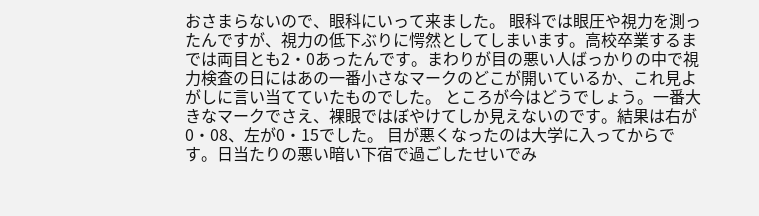おさまらないので、眼科にいって来ました。 眼科では眼圧や視力を測ったんですが、視力の低下ぶりに愕然としてしまいます。高校卒業するまでは両目とも2・0あったんです。まわりが目の悪い人ばっかりの中で視力検査の日にはあの一番小さなマークのどこが開いているか、これ見よがしに言い当てていたものでした。 ところが今はどうでしょう。一番大きなマークでさえ、裸眼ではぼやけてしか見えないのです。結果は右が0・08、左が0・15でした。 目が悪くなったのは大学に入ってからです。日当たりの悪い暗い下宿で過ごしたせいでみ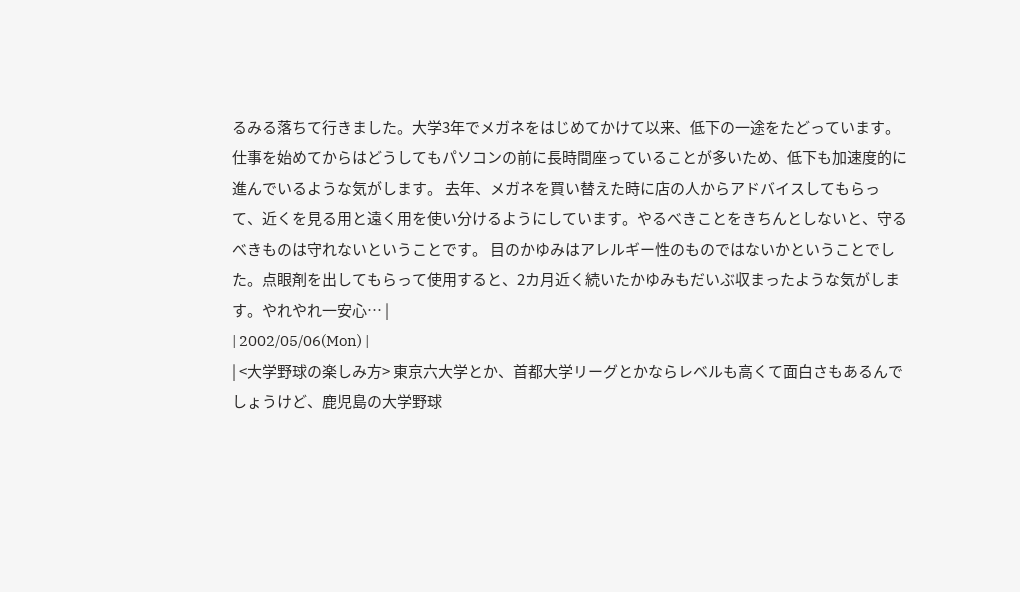るみる落ちて行きました。大学3年でメガネをはじめてかけて以来、低下の一途をたどっています。仕事を始めてからはどうしてもパソコンの前に長時間座っていることが多いため、低下も加速度的に進んでいるような気がします。 去年、メガネを買い替えた時に店の人からアドバイスしてもらって、近くを見る用と遠く用を使い分けるようにしています。やるべきことをきちんとしないと、守るべきものは守れないということです。 目のかゆみはアレルギー性のものではないかということでした。点眼剤を出してもらって使用すると、2カ月近く続いたかゆみもだいぶ収まったような気がします。やれやれ一安心… |
| 2002/05/06(Mon) |
| <大学野球の楽しみ方> 東京六大学とか、首都大学リーグとかならレベルも高くて面白さもあるんでしょうけど、鹿児島の大学野球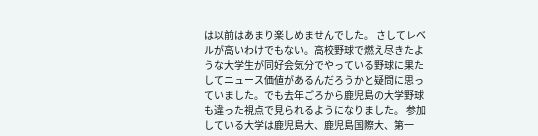は以前はあまり楽しめませんでした。 さしてレベルが高いわけでもない。高校野球で燃え尽きたような大学生が同好会気分でやっている野球に果たしてニュース価値があるんだろうかと疑問に思っていました。でも去年ごろから鹿児島の大学野球も違った視点で見られるようになりました。 参加している大学は鹿児島大、鹿児島国際大、第一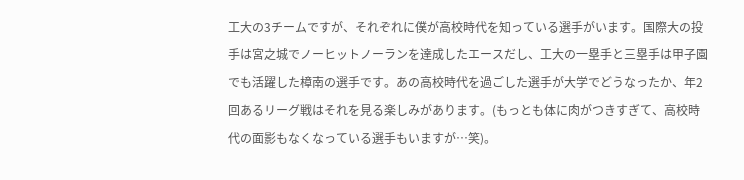工大の3チームですが、それぞれに僕が高校時代を知っている選手がいます。国際大の投手は宮之城でノーヒットノーランを達成したエースだし、工大の一塁手と三塁手は甲子園でも活躍した樟南の選手です。あの高校時代を過ごした選手が大学でどうなったか、年2回あるリーグ戦はそれを見る楽しみがあります。(もっとも体に肉がつきすぎて、高校時代の面影もなくなっている選手もいますが…笑)。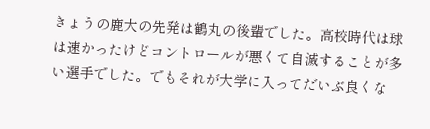きょうの鹿大の先発は鶴丸の後輩でした。高校時代は球は速かったけどコントロールが悪くて自滅することが多い選手でした。でもそれが大学に入ってだいぶ良くな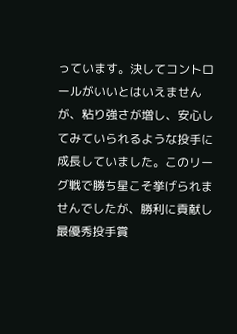っています。決してコントロールがいいとはいえませんが、粘り強さが増し、安心してみていられるような投手に成長していました。このリーグ戦で勝ち星こそ挙げられませんでしたが、勝利に貢献し最優秀投手賞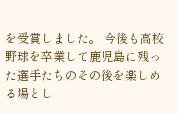を受賞しました。 今後も高校野球を卒業して鹿児島に残った選手たちのその後を楽しめる場とし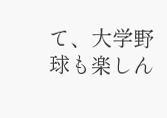て、大学野球も楽しん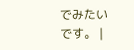でみたいです。 |